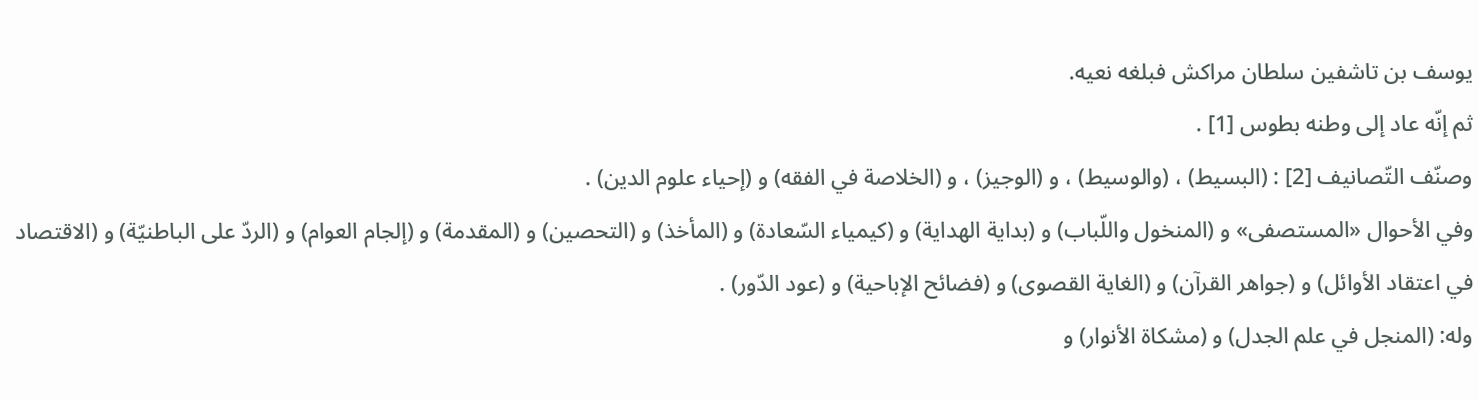يوسف بن تاشفين سلطان مراكش فبلغه نعيه.
ثم إنّه عاد إلى وطنه بطوس [1] .
وصنّف التّصانيف [2] : (البسيط) ، (والوسيط) ، و (الوجيز) ، و (الخلاصة في الفقه) و (إحياء علوم الدين) .
وفي الأحوال «المستصفى» و (المنخول واللّباب) و (بداية الهداية) و (كيمياء السّعادة) و (المأخذ) و (التحصين) و (المقدمة) و (إلجام العوام) و (الردّ على الباطنيّة) و (الاقتصاد في اعتقاد الأوائل) و (جواهر القرآن) و (الغاية القصوى) و (فضائح الإباحية) و (عود الدّور) .
وله: (المنجل في علم الجدل) و (مشكاة الأنوار) و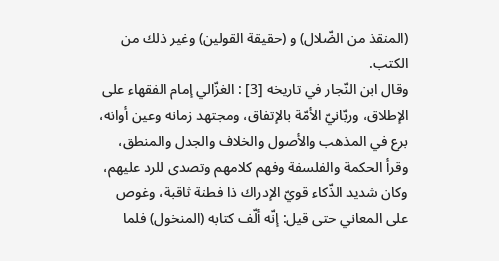(المنقذ من الضّلال) و (حقيقة القولين) وغير ذلك من الكتب.
وقال ابن النّجار في تاريخه [3] : الغزّالي إمام الفقهاء على الإطلاق، وربّانيّ الأمّة بالإتفاق، ومجتهد زمانه وعين أوانه، برع في المذهب والأصول والخلاف والجدل والمنطق، وقرأ الحكمة والفلسفة وفهم كلامهم وتصدى للرد عليهم، وكان شديد الذّكاء قويّ الإدراك ذا فطنة ثاقبة، وغوص على المعاني حتى قيل: إنّه ألّف كتابه (المنخول) فلما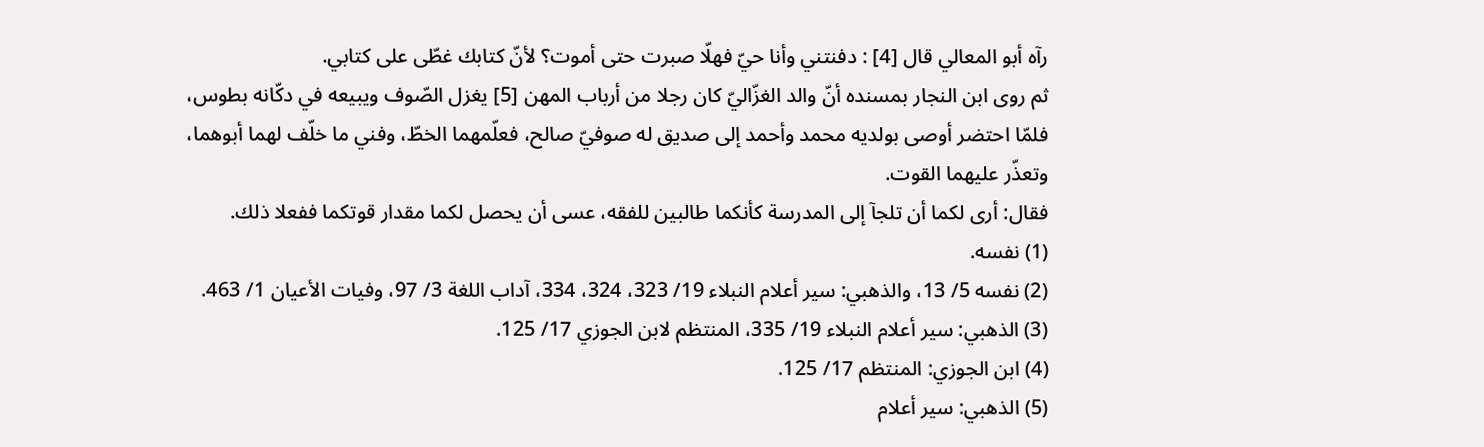رآه أبو المعالي قال [4] : دفنتني وأنا حيّ فهلّا صبرت حتى أموت؟ لأنّ كتابك غطّى على كتابي.
ثم روى ابن النجار بمسنده أنّ والد الغزّاليّ كان رجلا من أرباب المهن [5] يغزل الصّوف ويبيعه في دكّانه بطوس، فلمّا احتضر أوصى بولديه محمد وأحمد إلى صديق له صوفيّ صالح، فعلّمهما الخطّ، وفني ما خلّف لهما أبوهما، وتعذّر عليهما القوت.
فقال: أرى لكما أن تلجآ إلى المدرسة كأنكما طالبين للفقه، عسى أن يحصل لكما مقدار قوتكما ففعلا ذلك.
(1) نفسه.
(2) نفسه 5/ 13، والذهبي: سير أعلام النبلاء 19/ 323، 324، 334، آداب اللغة 3/ 97، وفيات الأعيان 1/ 463.
(3) الذهبي: سير أعلام النبلاء 19/ 335، المنتظم لابن الجوزي 17/ 125.
(4) ابن الجوزي: المنتظم 17/ 125.
(5) الذهبي: سير أعلام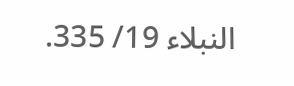النبلاء 19/ 335.